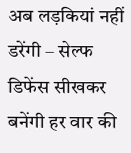अब लड़कियां नहीं डरेंगी – सेल्फ डिफेंस सीखकर बनेंगी हर वार की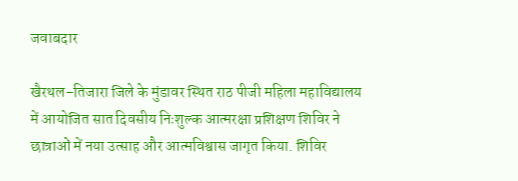जवाबदार

खैरथल–तिजारा जिले के मुंडावर स्थित राठ पीजी महिला महाविद्यालय में आयोजित सात दिवसीय निःशुल्क आत्मरक्षा प्रशिक्षण शिविर ने छात्राओं में नया उत्साह और आत्मविश्वास जागृत किया. शिविर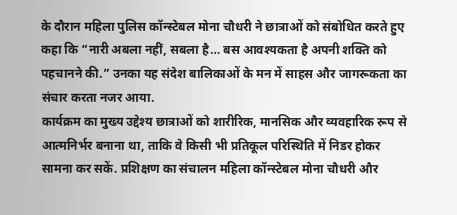के दौरान महिला पुलिस कॉन्स्टेबल मोना चौधरी ने छात्राओं को संबोधित करते हुए कहा कि “नारी अबला नहीं, सबला है… बस आवश्यकता है अपनी शक्ति को पहचानने की.” उनका यह संदेश बालिकाओं के मन में साहस और जागरूकता का संचार करता नजर आया.
कार्यक्रम का मुख्य उद्देश्य छात्राओं को शारीरिक, मानसिक और व्यवहारिक रूप से आत्मनिर्भर बनाना था, ताकि वे किसी भी प्रतिकूल परिस्थिति में निडर होकर सामना कर सकें. प्रशिक्षण का संचालन महिला कॉन्स्टेबल मोना चौधरी और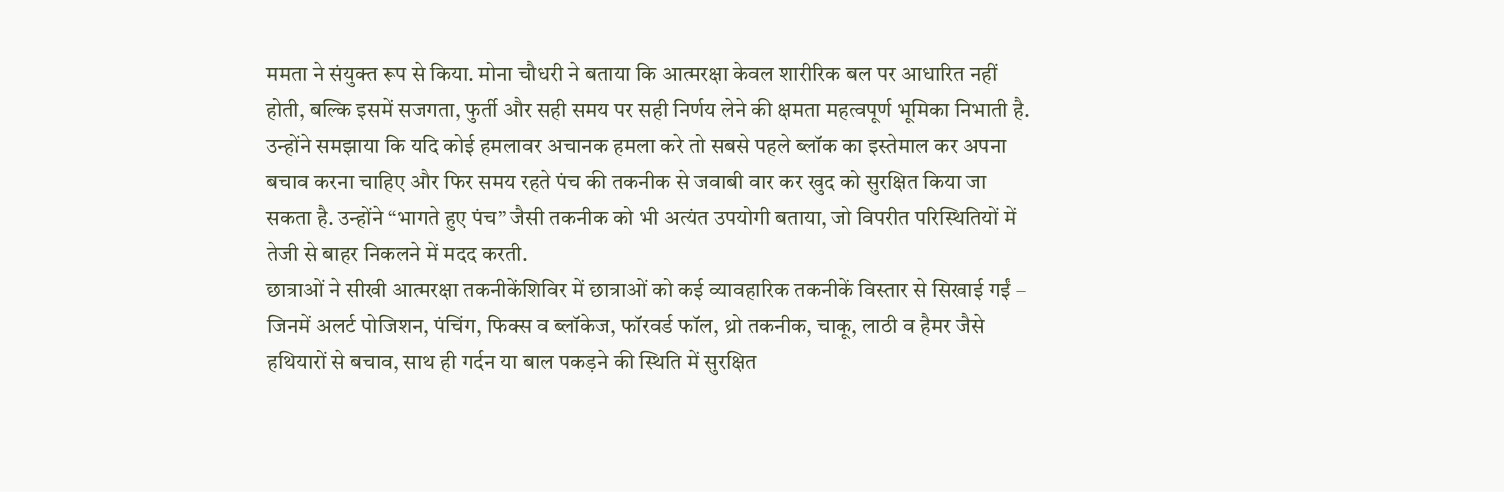ममता ने संयुक्त रूप से किया. मोना चौधरी ने बताया कि आत्मरक्षा केवल शारीरिक बल पर आधारित नहीं होती, बल्कि इसमें सजगता, फुर्ती और सही समय पर सही निर्णय लेने की क्षमता महत्वपूर्ण भूमिका निभाती है. उन्होंने समझाया कि यदि कोई हमलावर अचानक हमला करे तो सबसे पहले ब्लॉक का इस्तेमाल कर अपना बचाव करना चाहिए और फिर समय रहते पंच की तकनीक से जवाबी वार कर खुद को सुरक्षित किया जा सकता है. उन्होंने “भागते हुए पंच” जैसी तकनीक को भी अत्यंत उपयोगी बताया, जो विपरीत परिस्थितियों में तेजी से बाहर निकलने में मदद करती.
छात्राओं ने सीखी आत्मरक्षा तकनीकेंशिविर में छात्राओं को कई व्यावहारिक तकनीकें विस्तार से सिखाई गईं – जिनमें अलर्ट पोजिशन, पंचिंग, फिक्स व ब्लॉकेज, फॉरवर्ड फॉल, थ्रो तकनीक, चाकू, लाठी व हैमर जैसे हथियारों से बचाव, साथ ही गर्दन या बाल पकड़ने की स्थिति में सुरक्षित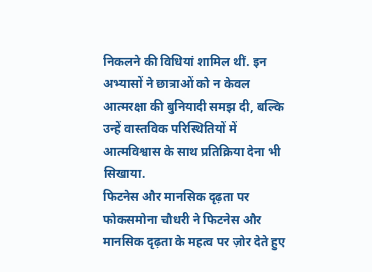निकलने की विधियां शामिल थीं. इन अभ्यासों ने छात्राओं को न केवल आत्मरक्षा की बुनियादी समझ दी, बल्कि उन्हें वास्तविक परिस्थितियों में आत्मविश्वास के साथ प्रतिक्रिया देना भी सिखाया.
फिटनेस और मानसिक दृढ़ता पर फोकसमोना चौधरी ने फिटनेस और मानसिक दृढ़ता के महत्व पर ज़ोर देते हुए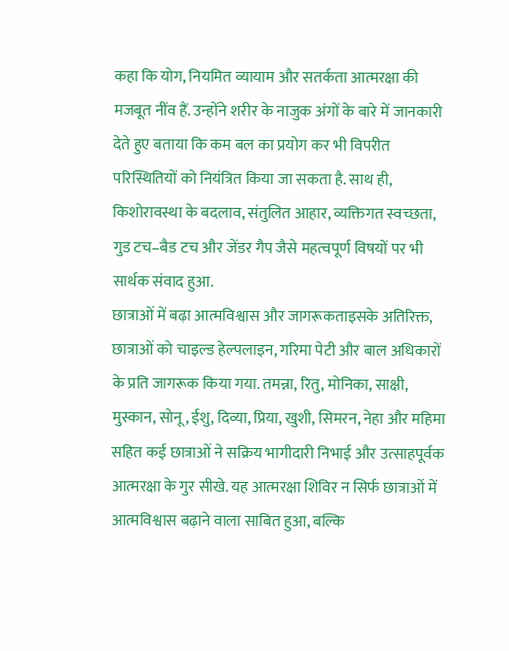कहा कि योग, नियमित व्यायाम और सतर्कता आत्मरक्षा की मजबूत नींव हैं. उन्होंने शरीर के नाजुक अंगों के बारे में जानकारी देते हुए बताया कि कम बल का प्रयोग कर भी विपरीत परिस्थितियों को नियंत्रित किया जा सकता है. साथ ही, किशोरावस्था के बदलाव, संतुलित आहार, व्यक्तिगत स्वच्छता, गुड टच–बैड टच और जेंडर गैप जैसे महत्वपूर्ण विषयों पर भी सार्थक संवाद हुआ.
छात्राओं में बढ़ा आत्मविश्वास और जागरूकताइसके अतिरिक्त, छात्राओं को चाइल्ड हेल्पलाइन, गरिमा पेटी और बाल अधिकारों के प्रति जागरूक किया गया. तमन्ना, रितु, मोनिका, साक्षी, मुस्कान, सोनू, ईशु, दिव्या, प्रिया, खुशी, सिमरन, नेहा और महिमा सहित कई छात्राओं ने सक्रिय भागीदारी निभाई और उत्साहपूर्वक आत्मरक्षा के गुर सीखे. यह आत्मरक्षा शिविर न सिर्फ छात्राओं में आत्मविश्वास बढ़ाने वाला साबित हुआ, बल्कि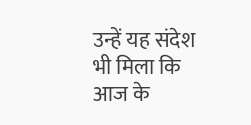उन्हें यह संदेश भी मिला कि आज के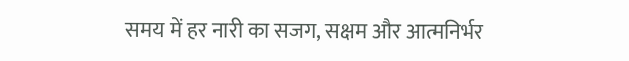समय में हर नारी का सजग, सक्षम और आत्मनिर्भर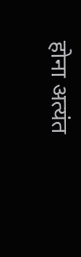होना अत्यंत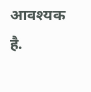आवश्यक है.